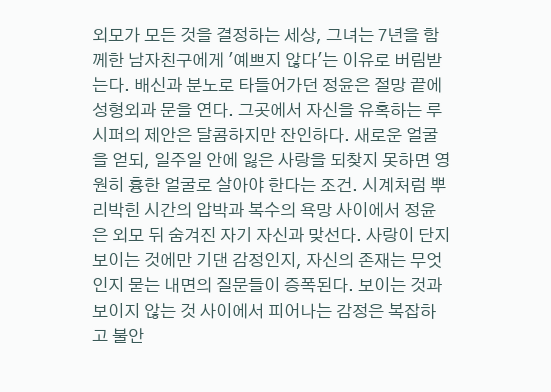외모가 모든 것을 결정하는 세상, 그녀는 7년을 함께한 남자친구에게 '예쁘지 않다'는 이유로 버림받는다. 배신과 분노로 타들어가던 정윤은 절망 끝에 성형외과 문을 연다. 그곳에서 자신을 유혹하는 루시퍼의 제안은 달콤하지만 잔인하다. 새로운 얼굴을 얻되, 일주일 안에 잃은 사랑을 되찾지 못하면 영원히 흉한 얼굴로 살아야 한다는 조건. 시계처럼 뿌리박힌 시간의 압박과 복수의 욕망 사이에서 정윤은 외모 뒤 숨겨진 자기 자신과 맞선다. 사랑이 단지 보이는 것에만 기댄 감정인지, 자신의 존재는 무엇인지 묻는 내면의 질문들이 증폭된다. 보이는 것과 보이지 않는 것 사이에서 피어나는 감정은 복잡하고 불안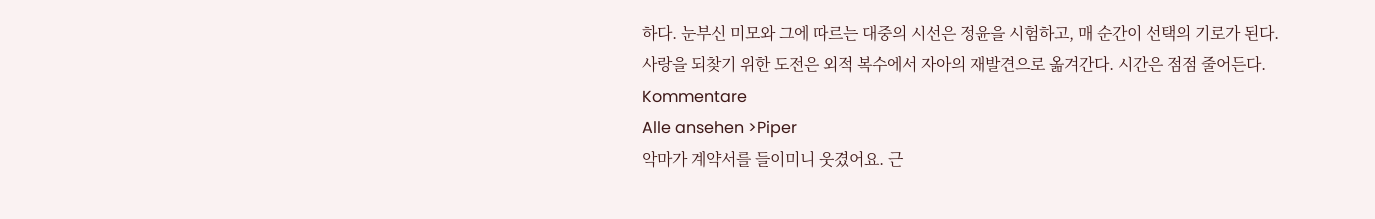하다. 눈부신 미모와 그에 따르는 대중의 시선은 정윤을 시험하고, 매 순간이 선택의 기로가 된다. 사랑을 되찾기 위한 도전은 외적 복수에서 자아의 재발견으로 옮겨간다. 시간은 점점 줄어든다.
Kommentare
Alle ansehen >Piper
악마가 계약서를 들이미니 웃겼어요. 근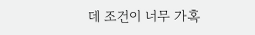데 조건이 너무 가혹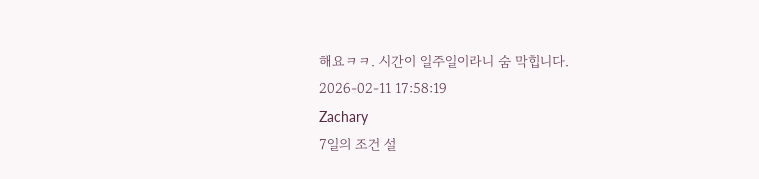해요ㅋㅋ. 시간이 일주일이라니 숨 막힙니다.
2026-02-11 17:58:19
Zachary
7일의 조건 설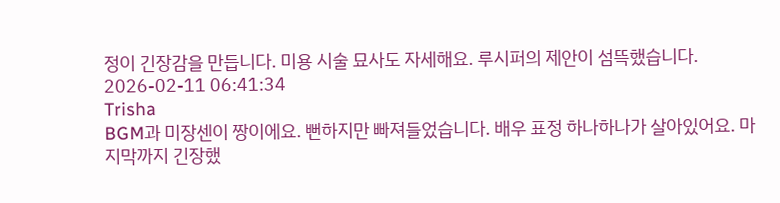정이 긴장감을 만듭니다. 미용 시술 묘사도 자세해요. 루시퍼의 제안이 섬뜩했습니다.
2026-02-11 06:41:34
Trisha
BGM과 미장센이 짱이에요. 뻔하지만 빠져들었습니다. 배우 표정 하나하나가 살아있어요. 마지막까지 긴장했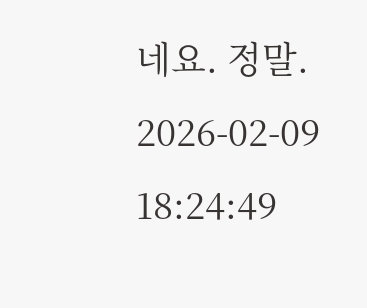네요. 정말.
2026-02-09 18:24:49